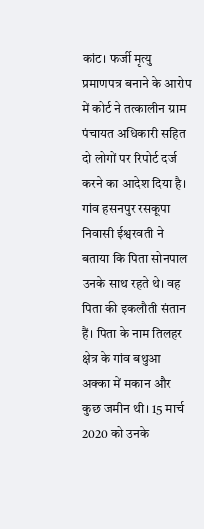कांट। फर्जी मृत्यु प्रमाणपत्र बनाने के आरोप में कोर्ट ने तत्कालीन ग्राम पंचायत अधिकारी सहित दो लोगों पर रिपोर्ट दर्ज करने का आदेश दिया है।
गांव हसनपुर रसकूपा निवासी ईश्वरवती ने बताया कि पिता सोनपाल उनके साथ रहते थे। वह पिता की इकलौती संतान हैं। पिता के नाम तिलहर क्षेत्र के गांव बथुआ अक्का में मकान और कुछ जमीन थी। 15 मार्च 2020 को उनके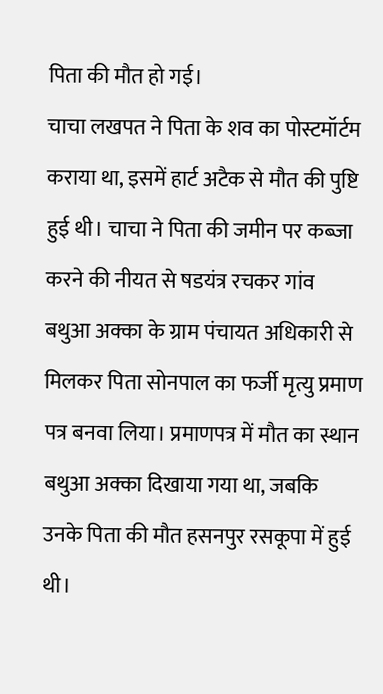पिता की मौत हो गई।
चाचा लखपत ने पिता के शव का पोस्टमॉर्टम कराया था, इसमें हार्ट अटैक से मौत की पुष्टि हुई थी। चाचा ने पिता की जमीन पर कब्जा करने की नीयत से षडयंत्र रचकर गांव बथुआ अक्का के ग्राम पंचायत अधिकारी से मिलकर पिता सोनपाल का फर्जी मृत्यु प्रमाण पत्र बनवा लिया। प्रमाणपत्र में मौत का स्थान बथुआ अक्का दिखाया गया था, जबकि उनके पिता की मौत हसनपुर रसकूपा में हुई थी।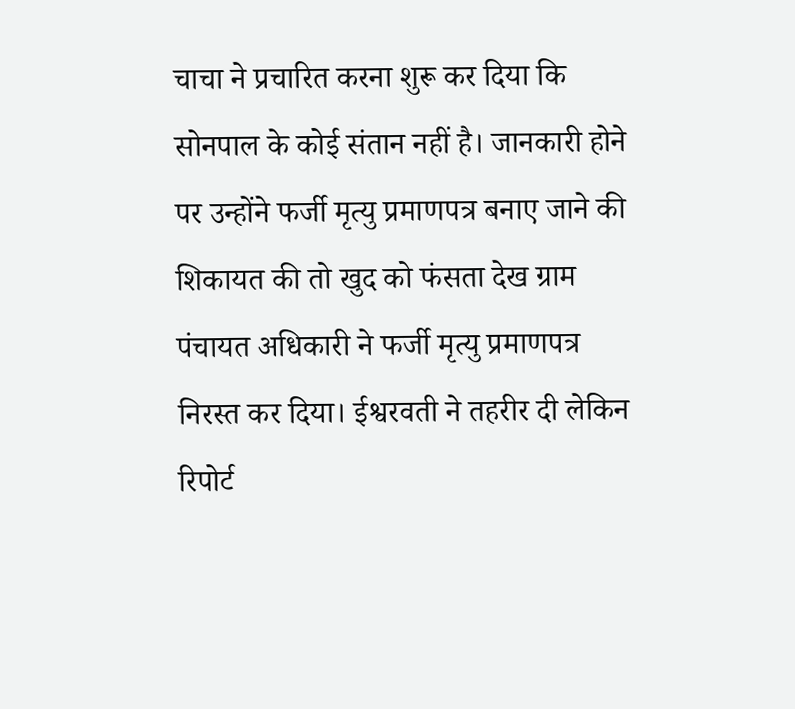चाचा ने प्रचारित करना शुरू कर दिया कि सोनपाल के कोई संतान नहीं है। जानकारी होने पर उन्होंने फर्जी मृत्यु प्रमाणपत्र बनाए जाने की शिकायत की तो खुद को फंसता देख ग्राम पंचायत अधिकारी ने फर्जी मृत्यु प्रमाणपत्र निरस्त कर दिया। ईश्वरवती ने तहरीर दी लेकिन रिपोर्ट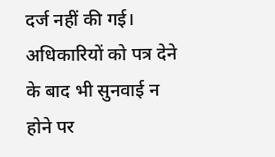दर्ज नहीं की गई। अधिकारियों को पत्र देने के बाद भी सुनवाई न होने पर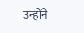उन्होंने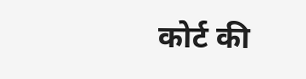कोर्ट की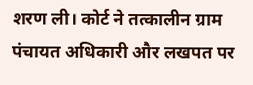शरण ली। कोर्ट ने तत्कालीन ग्राम पंचायत अधिकारी और लखपत पर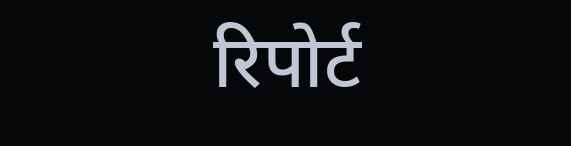रिपोर्ट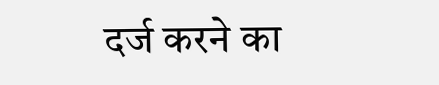दर्ज करने का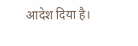आदेश दिया है।